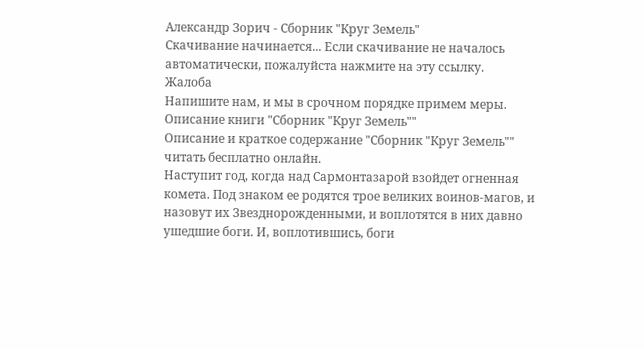Александр Зорич - Сборник "Круг Земель"
Скачивание начинается... Если скачивание не началось автоматически, пожалуйста нажмите на эту ссылку.
Жалоба
Напишите нам, и мы в срочном порядке примем меры.
Описание книги "Сборник "Круг Земель""
Описание и краткое содержание "Сборник "Круг Земель"" читать бесплатно онлайн.
Наступит год, когда над Сармонтазарой взойдет огненная комета. Под знаком ее родятся трое великих воинов-магов, и назовут их Звезднорожденными, и воплотятся в них давно ушедшие боги. И, воплотившись, боги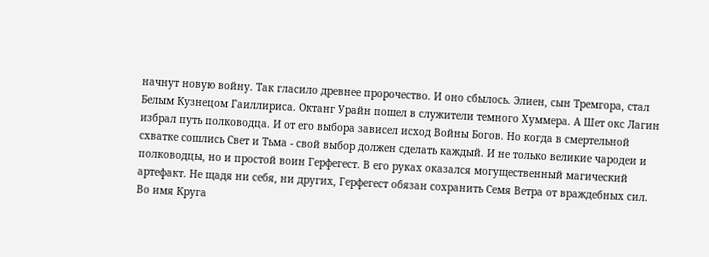начнут новую войну. Так гласило древнее пророчество. И оно сбылось. Элиен, сын Тремгора, стал Белым Кузнецом Гаиллириса. Октанг Урайн пошел в служители темного Хуммера. А Шет окс Лагин избрал путь полководца. И от его выбора зависел исход Войны Богов. Но когда в смертельной схватке сошлись Свет и Тьма - свой выбор должен сделать каждый. И не только великие чародеи и полководцы, но и простой воин Герфегест. В его руках оказался могущественный магический артефакт. Не щадя ни себя, ни других, Герфегест обязан сохранить Семя Ветра от враждебных сил. Во имя Круга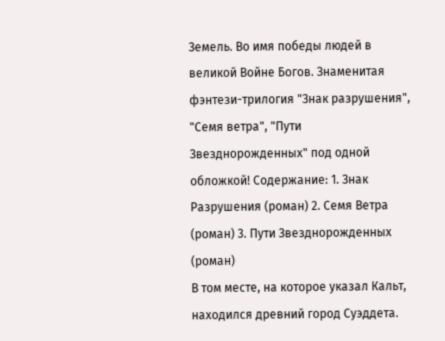Земель. Во имя победы людей в великой Войне Богов. Знаменитая фэнтези-трилогия "Знак разрушения", "Семя ветра", "Пути Звезднорожденных" под одной обложкой! Содержание: 1. Знак Разрушения (роман) 2. Семя Ветра (роман) 3. Пути Звезднорожденных (роман)
В том месте, на которое указал Кальт, находился древний город Суэддета.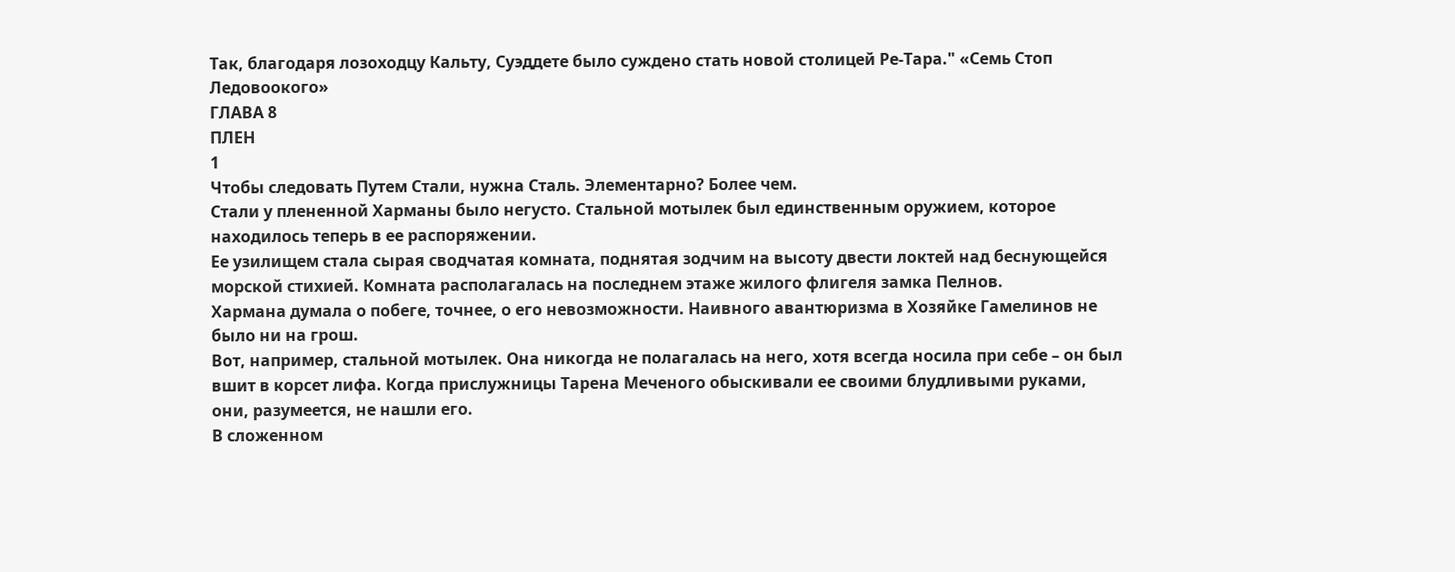Так, благодаря лозоходцу Кальту, Суэддете было суждено стать новой столицей Ре-Тара." «Семь Стоп Ледовоокого»
ГЛАВА 8
ПЛЕН
1
Чтобы следовать Путем Стали, нужна Сталь. Элементарно? Более чем.
Стали у плененной Харманы было негусто. Стальной мотылек был единственным оружием, которое находилось теперь в ее распоряжении.
Ее узилищем стала сырая сводчатая комната, поднятая зодчим на высоту двести локтей над беснующейся морской стихией. Комната располагалась на последнем этаже жилого флигеля замка Пелнов.
Хармана думала о побеге, точнее, о его невозможности. Наивного авантюризма в Хозяйке Гамелинов не было ни на грош.
Вот, например, стальной мотылек. Она никогда не полагалась на него, хотя всегда носила при себе – он был вшит в корсет лифа. Когда прислужницы Тарена Меченого обыскивали ее своими блудливыми руками, они, разумеется, не нашли его.
В сложенном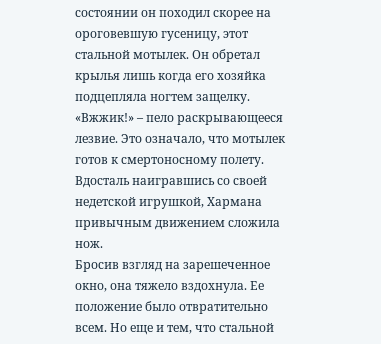состоянии он походил скорее на ороговевшую гусеницу, этот стальной мотылек. Он обретал крылья лишь когда его хозяйка подцепляла ногтем защелку. «Вжжик!» – пело раскрывающееся лезвие. Это означало, что мотылек готов к смертоносному полету.
Вдосталь наигравшись со своей недетской игрушкой, Хармана привычным движением сложила нож.
Бросив взгляд на зарешеченное окно, она тяжело вздохнула. Ее положение было отвратительно всем. Но еще и тем, что стальной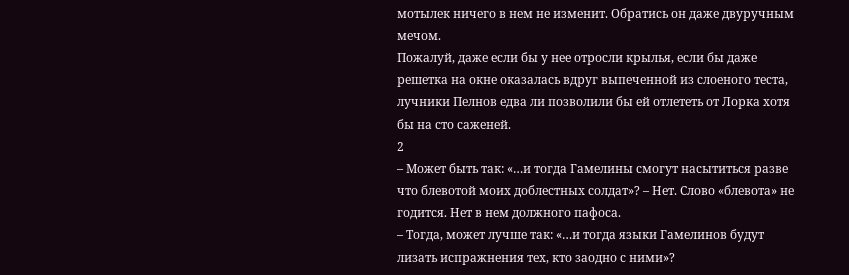мотылек ничего в нем не изменит. Обратись он даже двуручным мечом.
Пожалуй, даже если бы у нее отросли крылья, если бы даже решетка на окне оказалась вдруг выпеченной из слоеного теста, лучники Пелнов едва ли позволили бы ей отлететь от Лорка хотя бы на сто саженей.
2
– Может быть так: «…и тогда Гамелины смогут насытиться разве что блевотой моих доблестных солдат»? – Нет. Слово «блевота» не годится. Нет в нем должного пафоса.
– Тогда, может лучше так: «…и тогда языки Гамелинов будут лизать испражнения тех, кто заодно с ними»?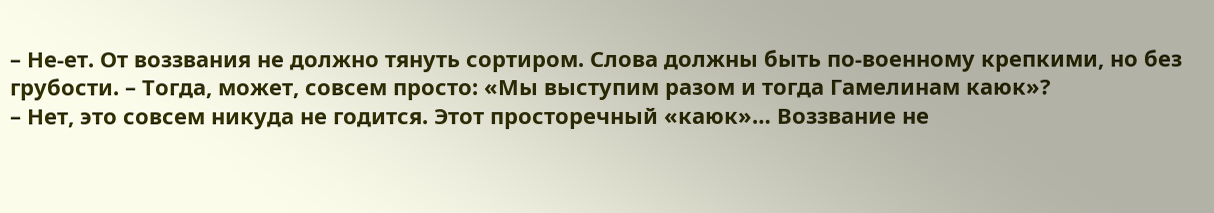– Не-ет. От воззвания не должно тянуть сортиром. Слова должны быть по-военному крепкими, но без грубости. – Тогда, может, совсем просто: «Мы выступим разом и тогда Гамелинам каюк»?
– Нет, это совсем никуда не годится. Этот просторечный «каюк»… Воззвание не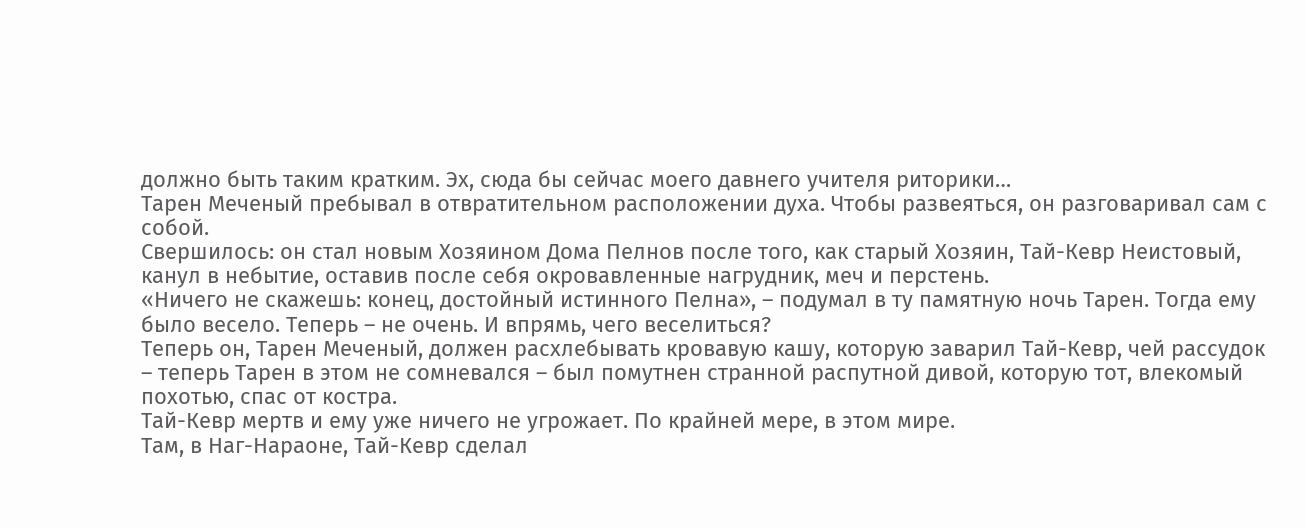должно быть таким кратким. Эх, сюда бы сейчас моего давнего учителя риторики…
Тарен Меченый пребывал в отвратительном расположении духа. Чтобы развеяться, он разговаривал сам с собой.
Свершилось: он стал новым Хозяином Дома Пелнов после того, как старый Хозяин, Тай-Кевр Неистовый, канул в небытие, оставив после себя окровавленные нагрудник, меч и перстень.
«Ничего не скажешь: конец, достойный истинного Пелна», – подумал в ту памятную ночь Тарен. Тогда ему было весело. Теперь – не очень. И впрямь, чего веселиться?
Теперь он, Тарен Меченый, должен расхлебывать кровавую кашу, которую заварил Тай-Кевр, чей рассудок – теперь Тарен в этом не сомневался – был помутнен странной распутной дивой, которую тот, влекомый похотью, спас от костра.
Тай-Кевр мертв и ему уже ничего не угрожает. По крайней мере, в этом мире.
Там, в Наг-Нараоне, Тай-Кевр сделал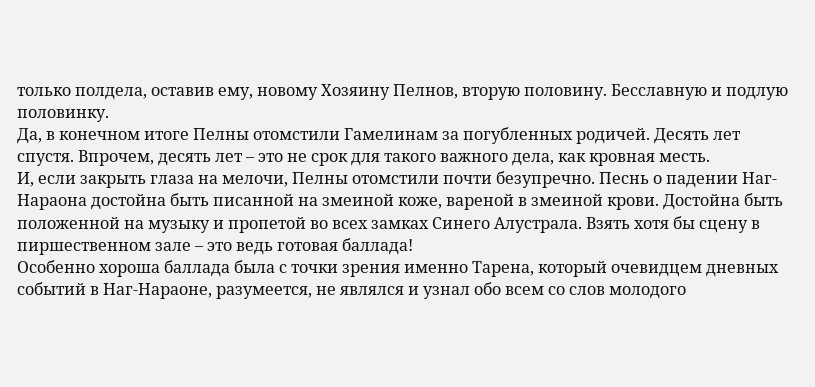только полдела, оставив ему, новому Хозяину Пелнов, вторую половину. Бесславную и подлую половинку.
Да, в конечном итоге Пелны отомстили Гамелинам за погубленных родичей. Десять лет спустя. Впрочем, десять лет – это не срок для такого важного дела, как кровная месть.
И, если закрыть глаза на мелочи, Пелны отомстили почти безупречно. Песнь о падении Наг-Нараона достойна быть писанной на змеиной коже, вареной в змеиной крови. Достойна быть положенной на музыку и пропетой во всех замках Синего Алустрала. Взять хотя бы сцену в пиршественном зале – это ведь готовая баллада!
Особенно хороша баллада была с точки зрения именно Тарена, который очевидцем дневных событий в Наг-Нараоне, разумеется, не являлся и узнал обо всем со слов молодого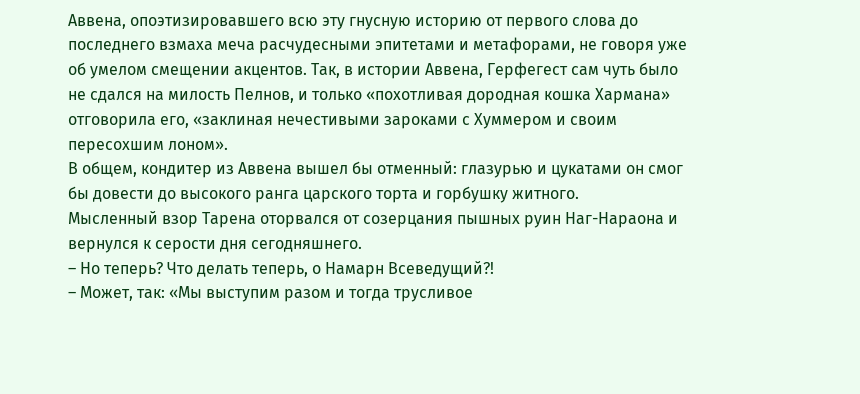Аввена, опоэтизировавшего всю эту гнусную историю от первого слова до последнего взмаха меча расчудесными эпитетами и метафорами, не говоря уже об умелом смещении акцентов. Так, в истории Аввена, Герфегест сам чуть было не сдался на милость Пелнов, и только «похотливая дородная кошка Хармана» отговорила его, «заклиная нечестивыми зароками с Хуммером и своим пересохшим лоном».
В общем, кондитер из Аввена вышел бы отменный: глазурью и цукатами он смог бы довести до высокого ранга царского торта и горбушку житного.
Мысленный взор Тарена оторвался от созерцания пышных руин Наг-Нараона и вернулся к серости дня сегодняшнего.
– Но теперь? Что делать теперь, о Намарн Всеведущий?!
– Может, так: «Мы выступим разом и тогда трусливое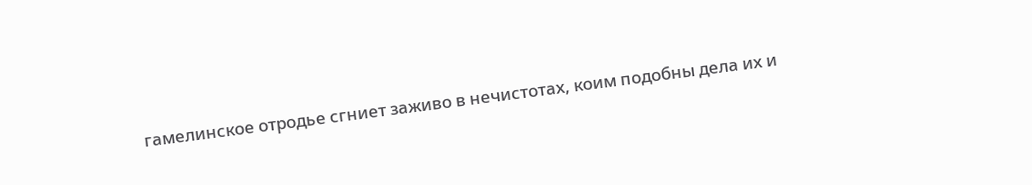гамелинское отродье сгниет заживо в нечистотах, коим подобны дела их и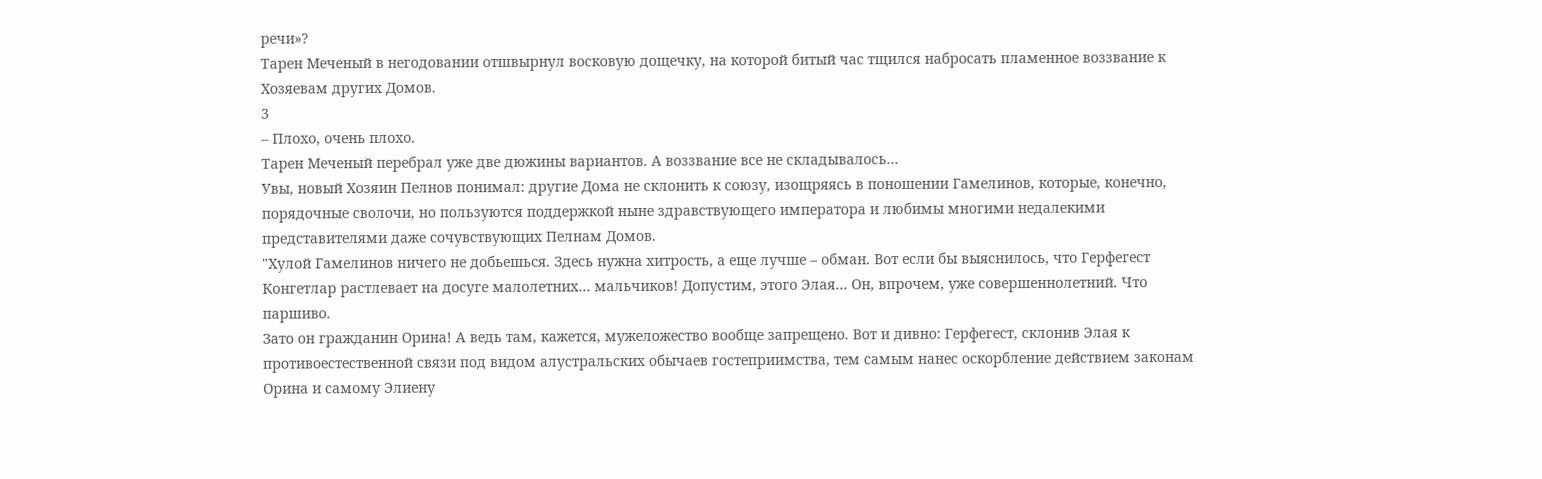речи»?
Тарен Меченый в негодовании отшвырнул восковую дощечку, на которой битый час тщился набросать пламенное воззвание к Хозяевам других Домов.
3
– Плохо, очень плохо.
Тарен Меченый перебрал уже две дюжины вариантов. А воззвание все не складывалось…
Увы, новый Хозяин Пелнов понимал: другие Дома не склонить к союзу, изощряясь в поношении Гамелинов, которые, конечно, порядочные сволочи, но пользуются поддержкой ныне здравствующего императора и любимы многими недалекими представителями даже сочувствующих Пелнам Домов.
"Хулой Гамелинов ничего не добьешься. Здесь нужна хитрость, а еще лучше – обман. Вот если бы выяснилось, что Герфегест Конгетлар растлевает на досуге малолетних… мальчиков! Допустим, этого Элая… Он, впрочем, уже совершеннолетний. Что паршиво.
Зато он гражданин Орина! А ведь там, кажется, мужеложество вообще запрещено. Вот и дивно: Герфегест, склонив Элая к противоестественной связи под видом алустральских обычаев гостеприимства, тем самым нанес оскорбление действием законам Орина и самому Элиену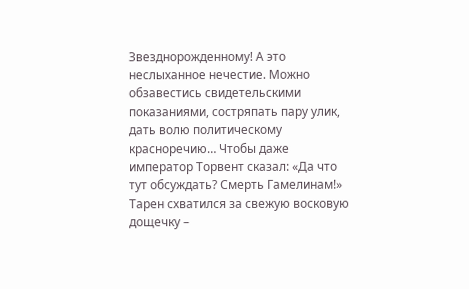Звезднорожденному! А это неслыханное нечестие. Можно обзавестись свидетельскими показаниями, состряпать пару улик, дать волю политическому красноречию… Чтобы даже император Торвент сказал: «Да что тут обсуждать? Смерть Гамелинам!»
Тарен схватился за свежую восковую дощечку –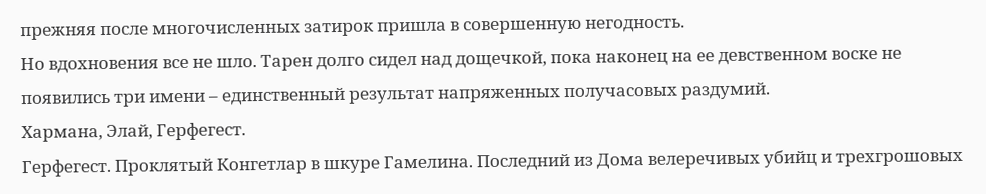прежняя после многочисленных затирок пришла в совершенную негодность.
Но вдохновения все не шло. Тарен долго сидел над дощечкой, пока наконец на ее девственном воске не появились три имени – единственный результат напряженных получасовых раздумий.
Хармана, Элай, Герфегест.
Герфегест. Проклятый Конгетлар в шкуре Гамелина. Последний из Дома велеречивых убийц и трехгрошовых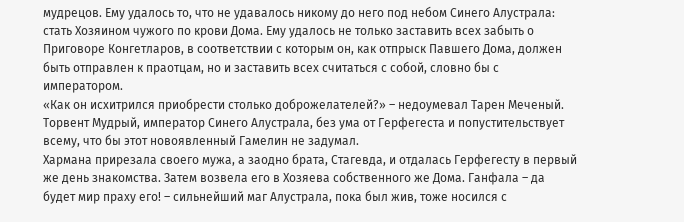мудрецов. Ему удалось то, что не удавалось никому до него под небом Синего Алустрала: стать Хозяином чужого по крови Дома. Ему удалось не только заставить всех забыть о Приговоре Конгетларов, в соответствии с которым он, как отпрыск Павшего Дома, должен быть отправлен к праотцам, но и заставить всех считаться с собой, словно бы с императором.
«Как он исхитрился приобрести столько доброжелателей?» – недоумевал Тарен Меченый.
Торвент Мудрый, император Синего Алустрала, без ума от Герфегеста и попустительствует всему, что бы этот новоявленный Гамелин не задумал.
Хармана прирезала своего мужа, а заодно брата, Стагевда, и отдалась Герфегесту в первый же день знакомства. Затем возвела его в Хозяева собственного же Дома. Ганфала – да будет мир праху его! – сильнейший маг Алустрала, пока был жив, тоже носился с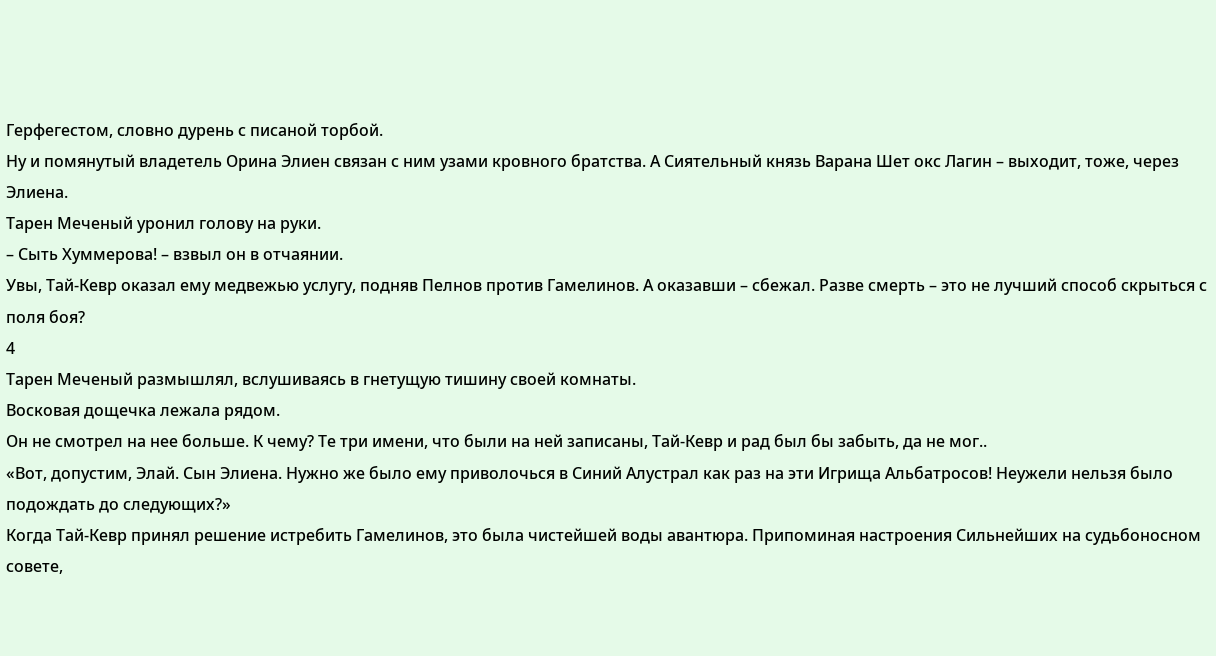Герфегестом, словно дурень с писаной торбой.
Ну и помянутый владетель Орина Элиен связан с ним узами кровного братства. А Сиятельный князь Варана Шет окс Лагин – выходит, тоже, через Элиена.
Тарен Меченый уронил голову на руки.
– Сыть Хуммерова! – взвыл он в отчаянии.
Увы, Тай-Кевр оказал ему медвежью услугу, подняв Пелнов против Гамелинов. А оказавши – сбежал. Разве смерть – это не лучший способ скрыться с поля боя?
4
Тарен Меченый размышлял, вслушиваясь в гнетущую тишину своей комнаты.
Восковая дощечка лежала рядом.
Он не смотрел на нее больше. К чему? Те три имени, что были на ней записаны, Тай-Кевр и рад был бы забыть, да не мог..
«Вот, допустим, Элай. Сын Элиена. Нужно же было ему приволочься в Синий Алустрал как раз на эти Игрища Альбатросов! Неужели нельзя было подождать до следующих?»
Когда Тай-Кевр принял решение истребить Гамелинов, это была чистейшей воды авантюра. Припоминая настроения Сильнейших на судьбоносном совете,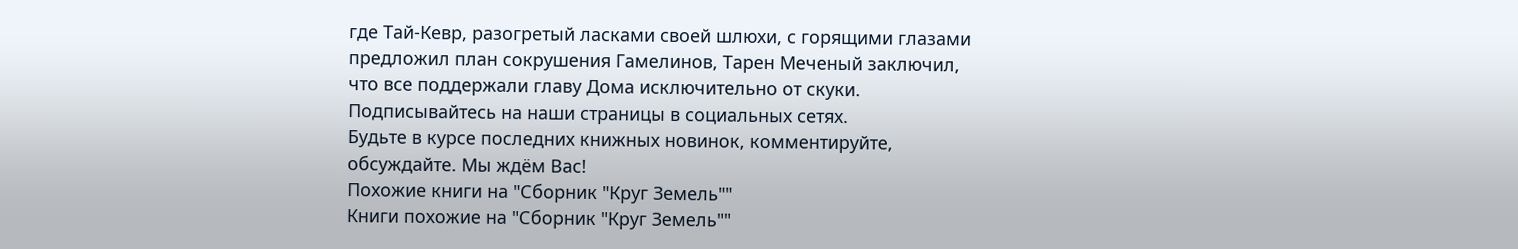где Тай-Кевр, разогретый ласками своей шлюхи, с горящими глазами предложил план сокрушения Гамелинов, Тарен Меченый заключил, что все поддержали главу Дома исключительно от скуки.
Подписывайтесь на наши страницы в социальных сетях.
Будьте в курсе последних книжных новинок, комментируйте, обсуждайте. Мы ждём Вас!
Похожие книги на "Сборник "Круг Земель""
Книги похожие на "Сборник "Круг Земель""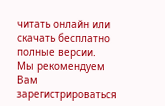читать онлайн или скачать бесплатно полные версии.
Мы рекомендуем Вам зарегистрироваться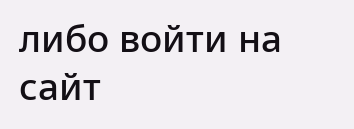либо войти на сайт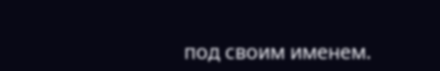под своим именем.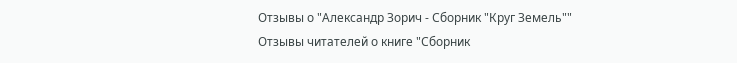Отзывы о "Александр Зорич - Сборник "Круг Земель""
Отзывы читателей о книге "Сборник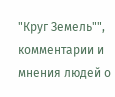"Круг Земель"", комментарии и мнения людей о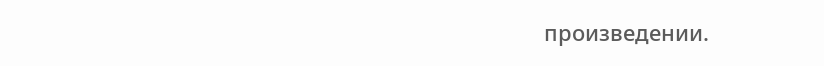произведении.